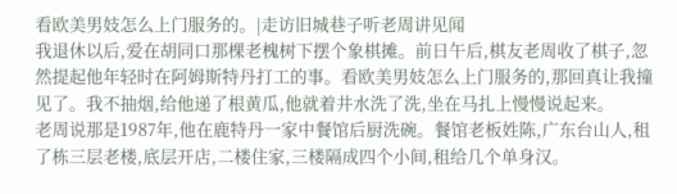看欧美男妓怎么上门服务的。|走访旧城巷子听老周讲见闻
我退休以后,爱在胡同口那棵老槐树下摆个象棋摊。前日午后,棋友老周收了棋子,忽然提起他年轻时在阿姆斯特丹打工的事。看欧美男妓怎么上门服务的,那回真让我撞见了。我不抽烟,给他递了根黄瓜,他就着井水洗了洗,坐在马扎上慢慢说起来。
老周说那是1987年,他在鹿特丹一家中餐馆后厨洗碗。餐馆老板姓陈,广东台山人,租了栋三层老楼,底层开店,二楼住家,三楼隔成四个小间,租给几个单身汉。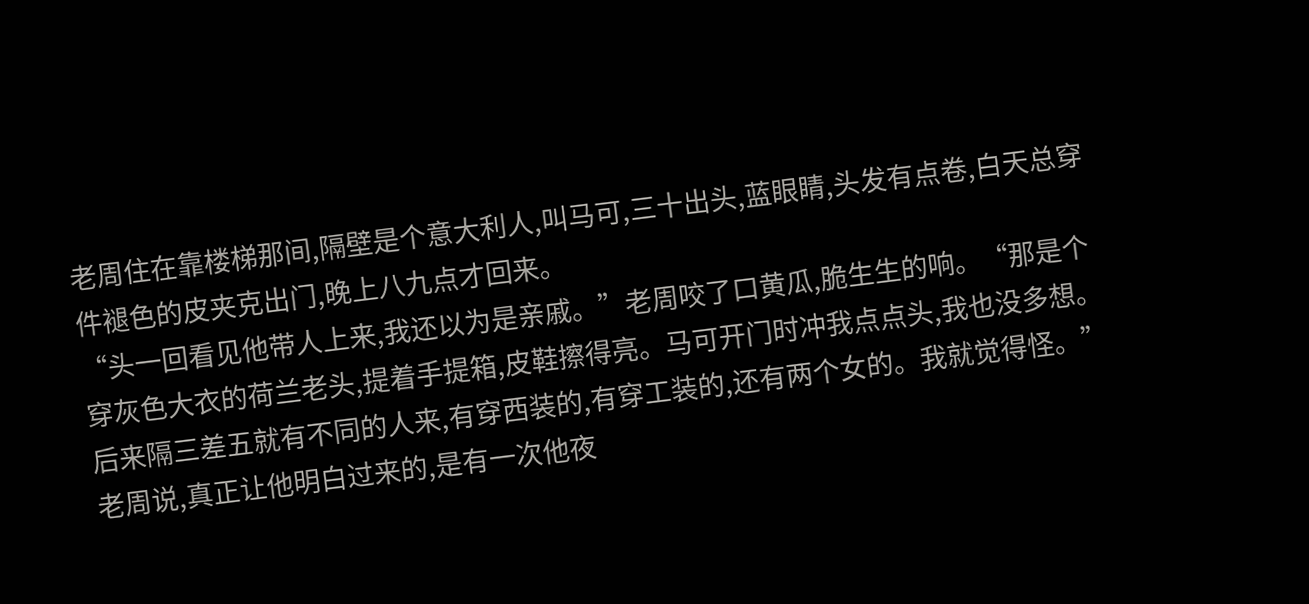老周住在靠楼梯那间,隔壁是个意大利人,叫马可,三十出头,蓝眼睛,头发有点卷,白天总穿件褪色的皮夹克出门,晚上八九点才回来。
“头一回看见他带人上来,我还以为是亲戚。”老周咬了口黄瓜,脆生生的响。“那是个穿灰色大衣的荷兰老头,提着手提箱,皮鞋擦得亮。马可开门时冲我点点头,我也没多想。后来隔三差五就有不同的人来,有穿西装的,有穿工装的,还有两个女的。我就觉得怪。”
老周说,真正让他明白过来的,是有一次他夜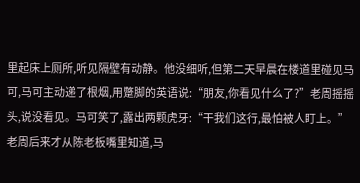里起床上厕所,听见隔壁有动静。他没细听,但第二天早晨在楼道里碰见马可,马可主动递了根烟,用蹩脚的英语说:“朋友,你看见什么了?”老周摇摇头,说没看见。马可笑了,露出两颗虎牙:“干我们这行,最怕被人盯上。”
老周后来才从陈老板嘴里知道,马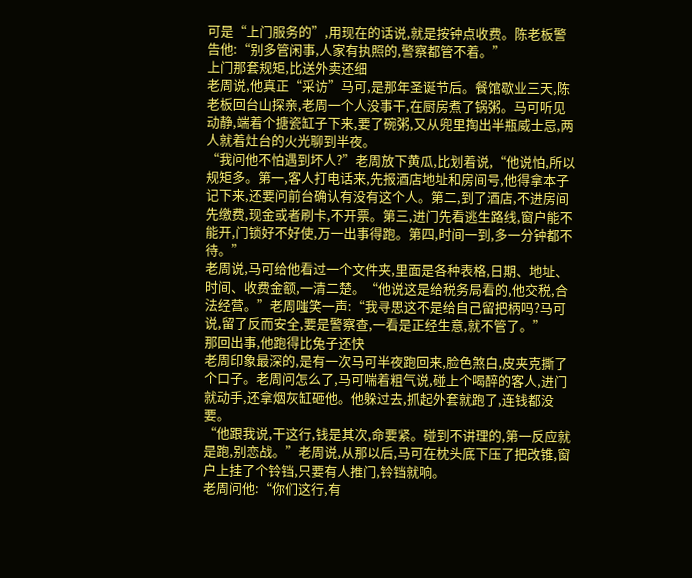可是“上门服务的”,用现在的话说,就是按钟点收费。陈老板警告他:“别多管闲事,人家有执照的,警察都管不着。”
上门那套规矩,比送外卖还细
老周说,他真正“采访”马可,是那年圣诞节后。餐馆歇业三天,陈老板回台山探亲,老周一个人没事干,在厨房煮了锅粥。马可听见动静,端着个搪瓷缸子下来,要了碗粥,又从兜里掏出半瓶威士忌,两人就着灶台的火光聊到半夜。
“我问他不怕遇到坏人?”老周放下黄瓜,比划着说,“他说怕,所以规矩多。第一,客人打电话来,先报酒店地址和房间号,他得拿本子记下来,还要问前台确认有没有这个人。第二,到了酒店,不进房间先缴费,现金或者刷卡,不开票。第三,进门先看逃生路线,窗户能不能开,门锁好不好使,万一出事得跑。第四,时间一到,多一分钟都不待。”
老周说,马可给他看过一个文件夹,里面是各种表格,日期、地址、时间、收费金额,一清二楚。“他说这是给税务局看的,他交税,合法经营。”老周嗤笑一声:“我寻思这不是给自己留把柄吗?马可说,留了反而安全,要是警察查,一看是正经生意,就不管了。”
那回出事,他跑得比兔子还快
老周印象最深的,是有一次马可半夜跑回来,脸色煞白,皮夹克撕了个口子。老周问怎么了,马可喘着粗气说,碰上个喝醉的客人,进门就动手,还拿烟灰缸砸他。他躲过去,抓起外套就跑了,连钱都没要。
“他跟我说,干这行,钱是其次,命要紧。碰到不讲理的,第一反应就是跑,别恋战。”老周说,从那以后,马可在枕头底下压了把改锥,窗户上挂了个铃铛,只要有人推门,铃铛就响。
老周问他:“你们这行,有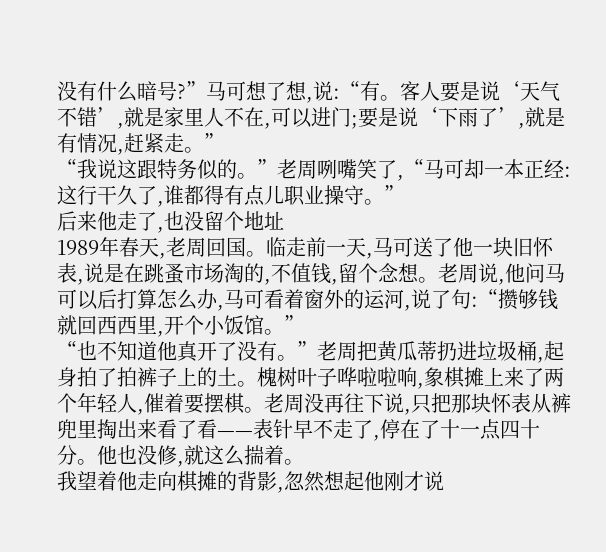没有什么暗号?”马可想了想,说:“有。客人要是说‘天气不错’,就是家里人不在,可以进门;要是说‘下雨了’,就是有情况,赶紧走。”
“我说这跟特务似的。”老周咧嘴笑了,“马可却一本正经:这行干久了,谁都得有点儿职业操守。”
后来他走了,也没留个地址
1989年春天,老周回国。临走前一天,马可送了他一块旧怀表,说是在跳蚤市场淘的,不值钱,留个念想。老周说,他问马可以后打算怎么办,马可看着窗外的运河,说了句:“攒够钱就回西西里,开个小饭馆。”
“也不知道他真开了没有。”老周把黄瓜蒂扔进垃圾桶,起身拍了拍裤子上的土。槐树叶子哗啦啦响,象棋摊上来了两个年轻人,催着要摆棋。老周没再往下说,只把那块怀表从裤兜里掏出来看了看——表针早不走了,停在了十一点四十分。他也没修,就这么揣着。
我望着他走向棋摊的背影,忽然想起他刚才说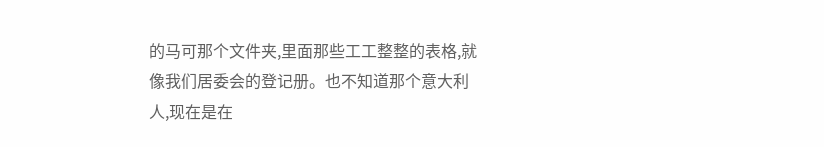的马可那个文件夹,里面那些工工整整的表格,就像我们居委会的登记册。也不知道那个意大利人,现在是在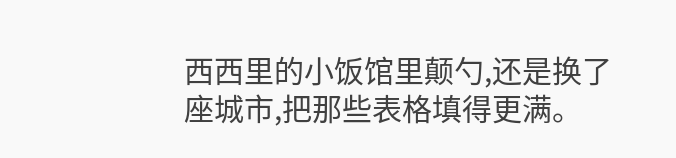西西里的小饭馆里颠勺,还是换了座城市,把那些表格填得更满。